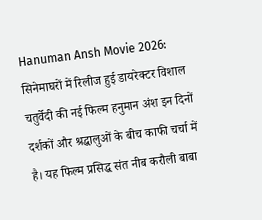Hanuman Ansh Movie 2026: सिनेमाघरों में रिलीज हुई डायरेक्टर विशाल चतुर्वेदी की नई फिल्म हनुमान अंश इन दिनों दर्शकों और श्रद्धालुओं के बीच काफी चर्चा में है। यह फिल्म प्रसिद्ध संत नीब करौली बाबा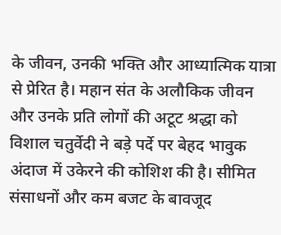के जीवन, उनकी भक्ति और आध्यात्मिक यात्रा से प्रेरित है। महान संत के अलौकिक जीवन और उनके प्रति लोगों की अटूट श्रद्धा को विशाल चतुर्वेदी ने बड़े पर्दे पर बेहद भावुक अंदाज में उकेरने की कोशिश की है। सीमित संसाधनों और कम बजट के बावजूद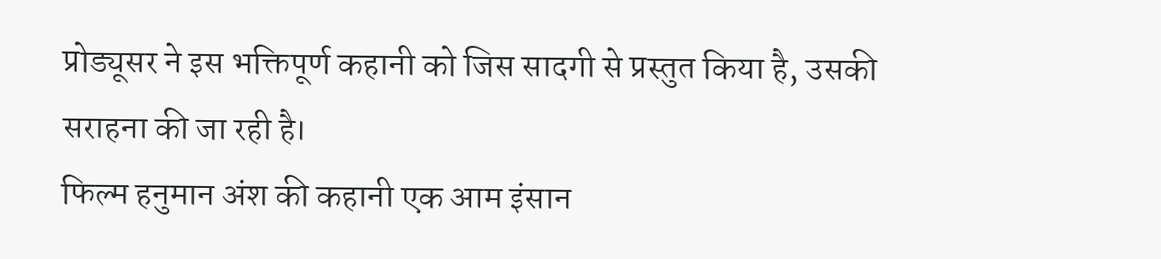प्रोड्यूसर ने इस भक्तिपूर्ण कहानी को जिस सादगी से प्रस्तुत किया है, उसकी सराहना की जा रही है।
फिल्म हनुमान अंश की कहानी एक आम इंसान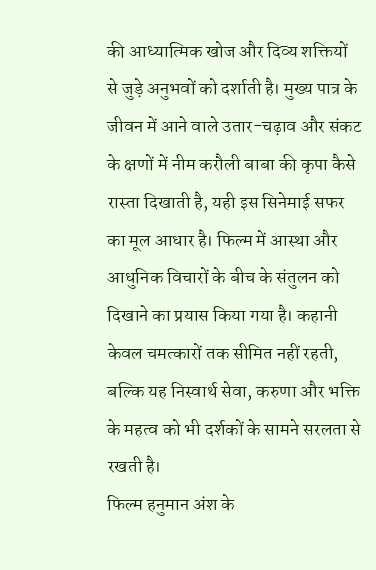की आध्यात्मिक खोज और दिव्य शक्तियों से जुड़े अनुभवों को दर्शाती है। मुख्य पात्र के जीवन में आने वाले उतार-चढ़ाव और संकट के क्षणों में नीम करौली बाबा की कृपा कैसे रास्ता दिखाती है, यही इस सिनेमाई सफर का मूल आधार है। फिल्म में आस्था और आधुनिक विचारों के बीच के संतुलन को दिखाने का प्रयास किया गया है। कहानी केवल चमत्कारों तक सीमित नहीं रहती, बल्कि यह निस्वार्थ सेवा, करुणा और भक्ति के महत्व को भी दर्शकों के सामने सरलता से रखती है।
फिल्म हनुमान अंश के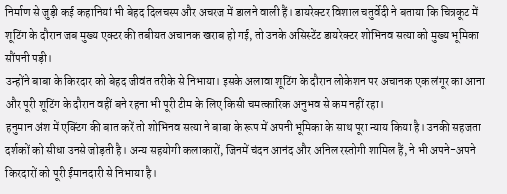निर्माण से जुड़ी कई कहानियां भी बेहद दिलचस्प और अचरज में डालने वाली हैं। डायरेक्टर विशाल चतुर्वेदी ने बताया कि चित्रकूट में शूटिंग के दौरान जब मुख्य एक्टर की तबीयत अचानक खराब हो गई, तो उनके असिस्टेंट डायरेक्टर शोभिनव सत्या को मुख्य भूमिका सौंपनी पड़ी।
उन्होंने बाबा के किरदार को बेहद जीवंत तरीके से निभाया। इसके अलावा शूटिंग के दौरान लोकेशन पर अचानक एक लंगूर का आना और पूरी शूटिंग के दौरान वहीं बने रहना भी पूरी टीम के लिए किसी चमत्कारिक अनुभव से कम नहीं रहा।
हनुमान अंश में एक्टिंग की बात करें तो शोभिनव सत्या ने बाबा के रूप में अपनी भूमिका के साथ पूरा न्याय किया है। उनकी सहजता दर्शकों को सीधा उनसे जोड़ती है। अन्य सहयोगी कलाकारों, जिनमें चंदन आनंद और अनिल रस्तोगी शामिल हैं, ने भी अपने-अपने किरदारों को पूरी ईमानदारी से निभाया है।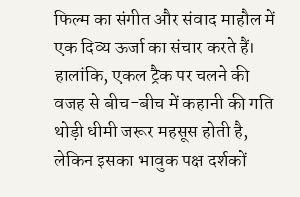फिल्म का संगीत और संवाद माहौल में एक दिव्य ऊर्जा का संचार करते हैं। हालांकि, एकल ट्रैक पर चलने की वजह से बीच-बीच में कहानी की गति थोड़ी धीमी जरूर महसूस होती है, लेकिन इसका भावुक पक्ष दर्शकों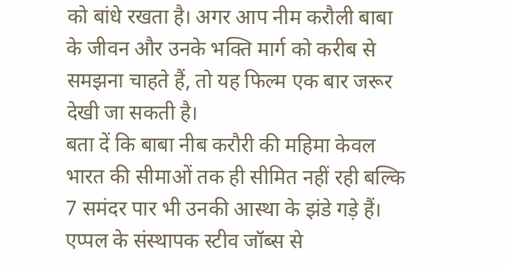को बांधे रखता है। अगर आप नीम करौली बाबा के जीवन और उनके भक्ति मार्ग को करीब से समझना चाहते हैं, तो यह फिल्म एक बार जरूर देखी जा सकती है।
बता दें कि बाबा नीब करौरी की महिमा केवल भारत की सीमाओं तक ही सीमित नहीं रही बल्कि 7 समंदर पार भी उनकी आस्था के झंडे गड़े हैं। एप्पल के संस्थापक स्टीव जॉब्स से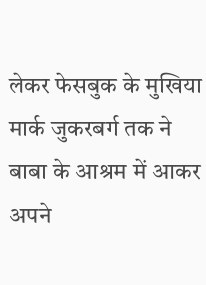लेकर फेसबुक के मुखिया मार्क जुकरबर्ग तक ने बाबा के आश्रम में आकर अपने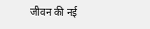जीवन की नई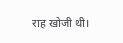राह खोजी थी।